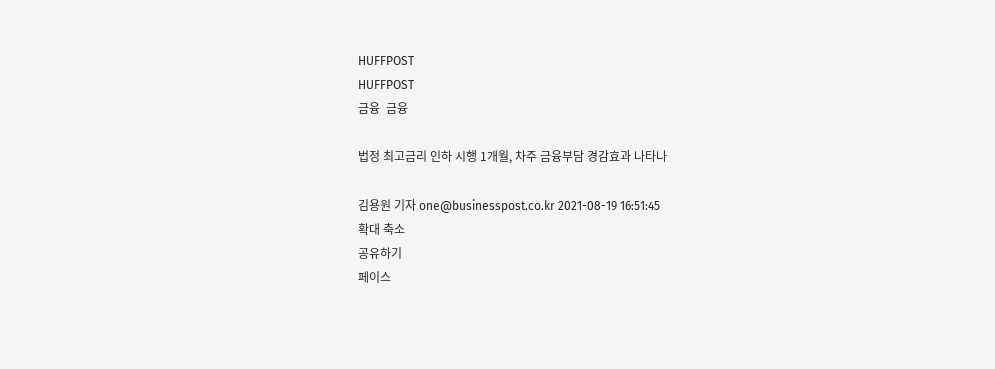HUFFPOST
HUFFPOST
금융  금융

법정 최고금리 인하 시행 1개월, 차주 금융부담 경감효과 나타나

김용원 기자 one@businesspost.co.kr 2021-08-19 16:51:45
확대 축소
공유하기
페이스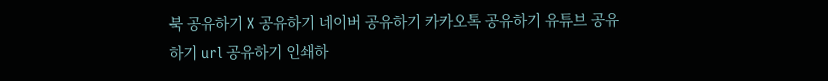북 공유하기 X 공유하기 네이버 공유하기 카카오톡 공유하기 유튜브 공유하기 url 공유하기 인쇄하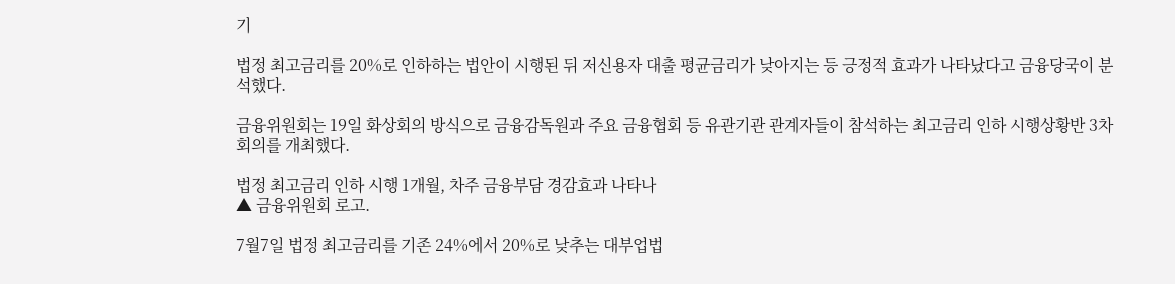기

법정 최고금리를 20%로 인하하는 법안이 시행된 뒤 저신용자 대출 평균금리가 낮아지는 등 긍정적 효과가 나타났다고 금융당국이 분석했다.

금융위원회는 19일 화상회의 방식으로 금융감독원과 주요 금융협회 등 유관기관 관계자들이 참석하는 최고금리 인하 시행상황반 3차 회의를 개최했다.

법정 최고금리 인하 시행 1개월, 차주 금융부담 경감효과 나타나
▲ 금융위원회 로고.

7월7일 법정 최고금리를 기존 24%에서 20%로 낮추는 대부업법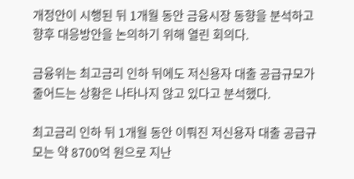개정안이 시행된 뒤 1개월 동안 금융시장 동향을 분석하고 향후 대응방안을 논의하기 위해 열린 회의다.

금융위는 최고금리 인하 뒤에도 저신용자 대출 공급규모가 줄어드는 상황은 나타나지 않고 있다고 분석했다.

최고금리 인하 뒤 1개월 동안 이뤄진 저신용자 대출 공급규모는 약 8700억 원으로 지난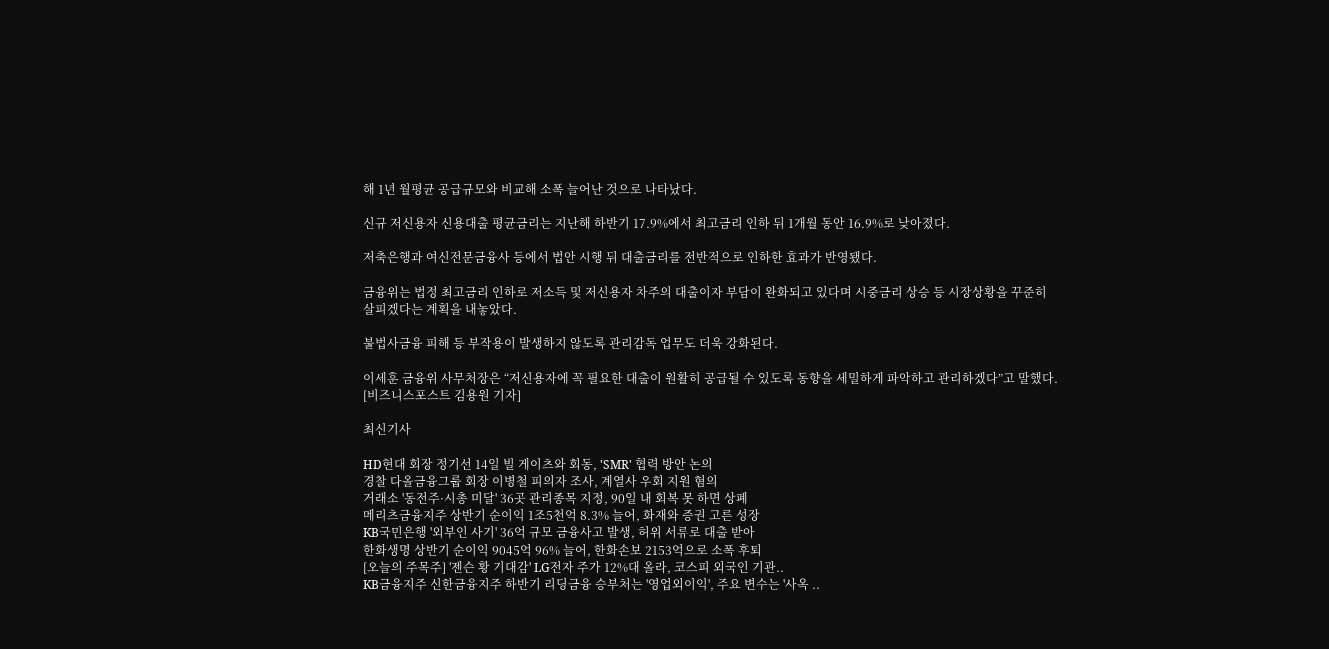해 1년 월평균 공급규모와 비교해 소폭 늘어난 것으로 나타났다.

신규 저신용자 신용대출 평균금리는 지난해 하반기 17.9%에서 최고금리 인하 뒤 1개월 동안 16.9%로 낮아졌다.

저축은행과 여신전문금융사 등에서 법안 시행 뒤 대출금리를 전반적으로 인하한 효과가 반영됐다.

금융위는 법정 최고금리 인하로 저소득 및 저신용자 차주의 대출이자 부담이 완화되고 있다며 시중금리 상승 등 시장상황을 꾸준히 살피겠다는 계획을 내놓았다.

불법사금융 피해 등 부작용이 발생하지 않도록 관리감독 업무도 더욱 강화된다.

이세훈 금융위 사무처장은 “저신용자에 꼭 필요한 대출이 원활히 공급될 수 있도록 동향을 세밀하게 파악하고 관리하겠다”고 말했다. [비즈니스포스트 김용원 기자]

최신기사

HD현대 회장 정기선 14일 빌 게이츠와 회동, 'SMR' 협력 방안 논의
경찰 다올금융그룹 회장 이병철 피의자 조사, 계열사 우회 지원 혐의
거래소 '동전주·시총 미달' 36곳 관리종목 지정, 90일 내 회복 못 하면 상폐
메리츠금융지주 상반기 순이익 1조5천억 8.3% 늘어, 화재와 증권 고른 성장
KB국민은행 '외부인 사기' 36억 규모 금융사고 발생, 허위 서류로 대출 받아
한화생명 상반기 순이익 9045억 96% 늘어, 한화손보 2153억으로 소폭 후퇴
[오늘의 주목주] '젠슨 황 기대감' LG전자 주가 12%대 올라, 코스피 외국인 기관..
KB금융지주 신한금융지주 하반기 리딩금융 승부처는 '영업외이익', 주요 변수는 '사옥 ..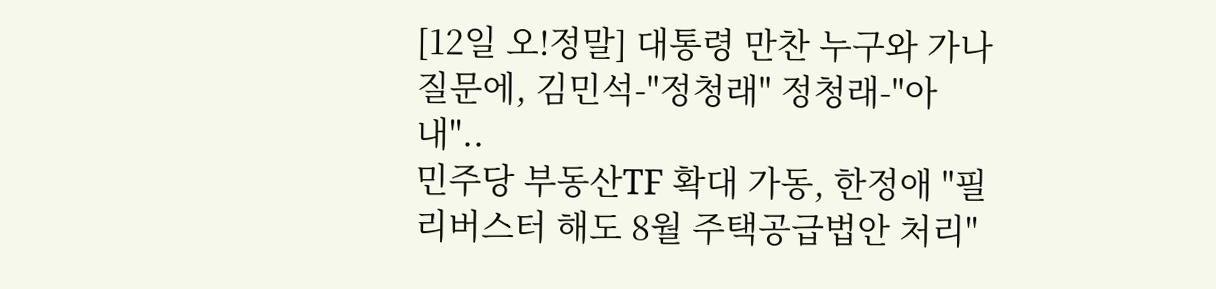[12일 오!정말] 대통령 만찬 누구와 가나 질문에, 김민석-"정청래" 정청래-"아내"..
민주당 부동산TF 확대 가동, 한정애 "필리버스터 해도 8월 주택공급법안 처리"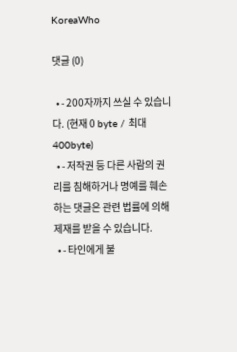KoreaWho

댓글 (0)

  • - 200자까지 쓰실 수 있습니다. (현재 0 byte / 최대 400byte)
  • - 저작권 등 다른 사람의 권리를 침해하거나 명예를 훼손하는 댓글은 관련 법률에 의해 제재를 받을 수 있습니다.
  • - 타인에게 불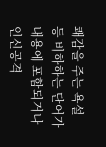쾌감을 주는 욕설 등 비하하는 단어가 내용에 포함되거나 인신공격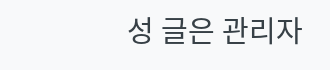성 글은 관리자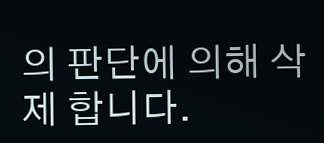의 판단에 의해 삭제 합니다.